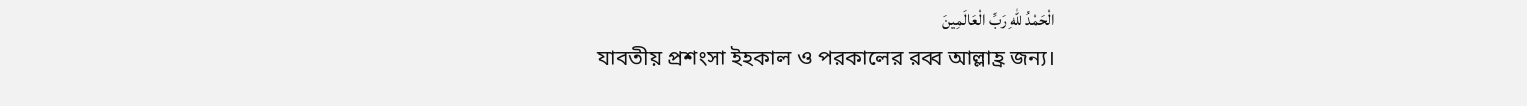الْحَمْدُ للّهِ رَبِّ الْعَالَمِينَ
যাবতীয় প্রশংসা ইহকাল ও পরকালের রব্ব আল্লাহ্র জন্য।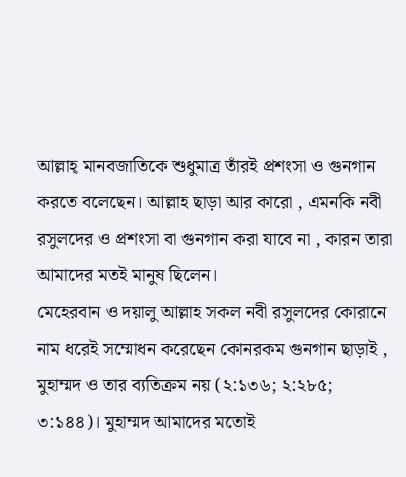আল্লাহ্ মানবজাতিকে শুধুমাত্র তাঁরই প্রশংসা ও গুনগান করতে বলেছেন। আল্লাহ ছাড়া আর কারো , এমনকি নবী রসুলদের ও প্রশংসা বা গুনগান করা যাবে না , কারন তারা আমাদের মতই মানুষ ছিলেন।
মেহেরবান ও দয়ালু আল্লাহ সকল নবী রসুলদের কোরানে নাম ধরেই সম্মোধন করেছেন কোনরকম গুনগান ছাড়াই , মুহাম্মদ ও তার ব্যতিক্রম নয় (২:১৩৬; ২:২৮৫; ৩:১৪৪)। মুহাম্মদ আমাদের মতোই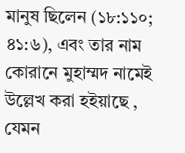মানুষ ছিলেন (১৮:১১০; ৪১:৬), এবং তার নাম কোরানে মুহাম্মদ নামেই উল্লেখ করা হইয়াছে , যেমন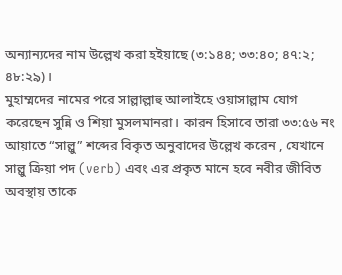অন্যান্যদের নাম উল্লেখ করা হইয়াছে (৩:১৪৪; ৩৩:৪০; ৪৭:২; ৪৮:২৯)।
মুহাম্মদের নামের পরে সাল্লাল্লাহু আলাইহে ওয়াসাল্লাম যোগ করেছেন সুন্নি ও শিয়া মুসলমানরা। কারন হিসাবে তারা ৩৩:৫৬ নং আয়াতে “সাল্লু” শব্দের বিকৃত অনুবাদের উল্লেখ করেন , যেখানে সাল্লু ক্রিয়া পদ (verb) এবং এর প্রকৃত মানে হবে নবীর জীবিত অবস্থায় তাকে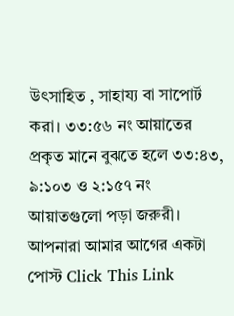উৎসাহিত , সাহায্য বা সাপোর্ট করা। ৩৩:৫৬ নং আয়াতের প্রকৃত মানে বুঝতে হলে ৩৩:৪৩, ৯:১০৩ ও ২:১৫৭ নং আয়াতগুলো পড়া জরুরী। আপনারা আমার আগের একটা পোস্ট Click This Link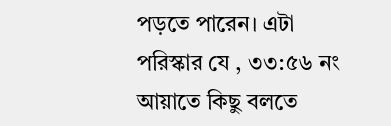পড়তে পারেন। এটা পরিস্কার যে , ৩৩:৫৬ নং আয়াতে কিছু বলতে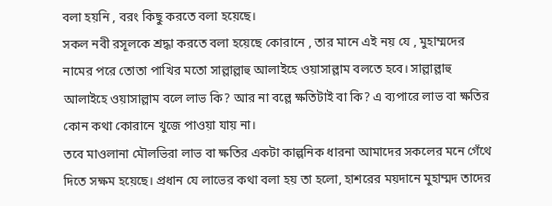বলা হয়নি , বরং কিছু করতে বলা হয়েছে।
সকল নবী রসূলকে শ্রদ্ধা করতে বলা হয়েছে কোরানে , তার মানে এই নয় যে , মুহাম্মদের নামের পরে তোতা পাখির মতো সাল্লাল্লাহু আলাইহে ওয়াসাল্লাম বলতে হবে। সাল্লাল্লাহু আলাইহে ওয়াসাল্লাম বলে লাভ কি? আর না বল্লে ক্ষতিটাই বা কি? এ ব্যপারে লাভ বা ক্ষতির কোন কথা কোরানে খুজে পাওয়া যায় না।
তবে মাওলানা মৌলভিরা লাভ বা ক্ষতির একটা কাল্পনিক ধারনা আমাদের সকলের মনে গেঁথে দিতে সক্ষম হয়েছে। প্রধান যে লাভের কথা বলা হয় তা হলো, হাশরের ময়দানে মুহাম্মদ তাদের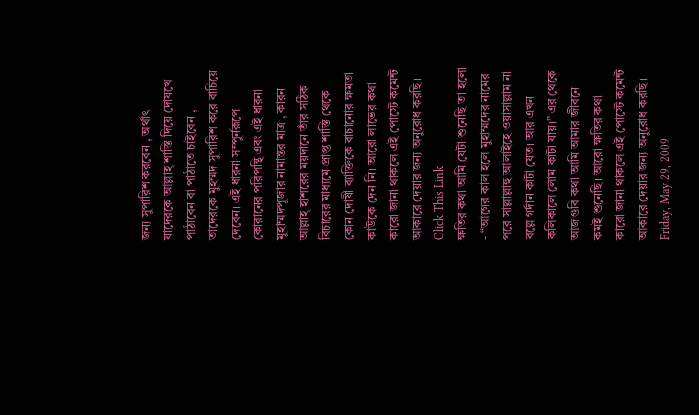জন্য সুপারিশ করবেন , অর্থাৎ যাদেরকে আল্লাহ্ শাস্তি দিয়ে দোযখে পাঠাবেন বা পাঠাতে চাইবেন , তাদেরকে মুহম্মদ সুপারিশ করে বাচিয়ে দেবেন। এই ধারনা সম্পুর্নরূপে কোরানের পরিপন্থি এবং এই ধারনা মুহাম্মদপূজার নামান্তর মাত্র , কারন আল্লাহ্ হাশরের ময়দানে তাঁর সঠিক বিচারের মাধ্যমে প্রাপ্ত শাস্তি থেকে কোন দোষী ব্যাক্তিকে বাচানোর ক্ষমতা কাউকে দেন নি। আরো লাভের কথা কারো জানা থাকলে এই পোস্টে কমেন্ট আকারে দেয়ার জন্য অনুরোধ করছি।
Click This Link
ক্ষতির কথা আমি যেটা শুনেছি তা হলো - “আগের কাল হলে মুহাম্মদের নামের পরে সাল্লাল্লাহু আলাইহে ওয়াসাল্লাম না বল্লে গর্দান কাটা যেত। আর এখন কলিকালে লোম কাটা যায়।” এর থেকে আজগুবি কথা আমি আমার জীবনে কমই শুনেছি। আরো ক্ষতির কথা কারো জানা থাকলে এই পোস্টে কমেন্ট আকারে দেয়ার জন্য অনুরোধ করছি।
Friday, May 29, 2009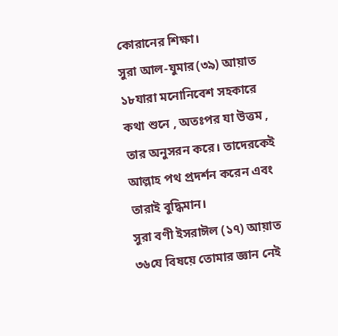কোরানের শিক্ষা।
সুরা আল-যুমার(৩৯) আয়াত ১৮যারা মনোনিবেশ সহকারে কথা শুনে , অতঃপর যা উত্তম , তার অনুসরন করে। তাদেরকেই আল্লাহ পথ প্রদর্শন করেন এবং তারাই বুদ্ধিমান।
সুরা বণী ইসরাঈল (১৭) আয়াত ৩৬যে বিষয়ে তোমার জ্ঞান নেই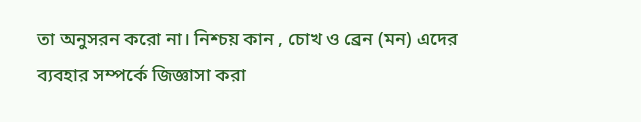তা অনুসরন করো না। নিশ্চয় কান , চোখ ও ব্রেন (মন) এদের ব্যবহার সম্পর্কে জিজ্ঞাসা করা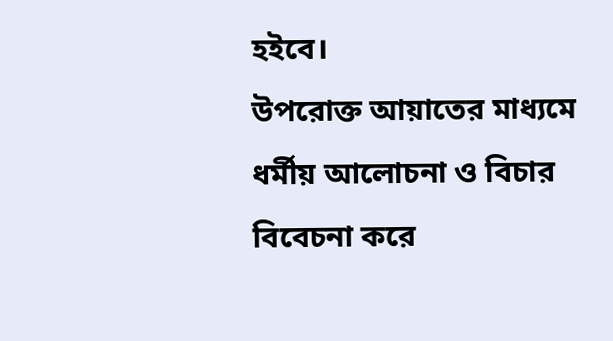হইবে।
উপরোক্ত আয়াতের মাধ্যমে ধর্মীয় আলোচনা ও বিচার বিবেচনা করে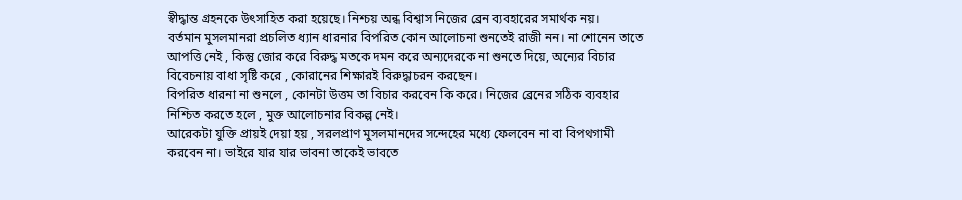স্বীদ্ধান্ত গ্রহনকে উৎসাহিত করা হয়েছে। নিশ্চয় অন্ধ বিশ্বাস নিজের ব্রেন ব্যবহারের সমার্থক নয়।
বর্তমান মুসলমানরা প্রচলিত ধ্যান ধারনার বিপরিত কোন আলোচনা শুনতেই রাজী নন। না শোনেন তাতে আপত্তি নেই , কিন্তু জোর করে বিরুদ্ধ মতকে দমন করে অন্যদেরকে না শুনতে দিয়ে, অন্যের বিচার বিবেচনায় বাধা সৃষ্টি করে , কোরানের শিক্ষারই বিরুদ্ধাচরন করছেন।
বিপরিত ধারনা না শুনলে , কোনটা উত্তম তা বিচার করবেন কি করে। নিজের ব্রেনের সঠিক ব্যবহার নিশ্চিত করতে হলে , মুক্ত আলোচনার বিকল্প নেই।
আরেকটা যুক্তি প্রায়ই দেয়া হয় , সরলপ্রাণ মুসলমানদের সন্দেহের মধ্যে ফেলবেন না বা বিপথগামী করবেন না। ভাইরে যার যার ভাবনা তাকেই ভাবতে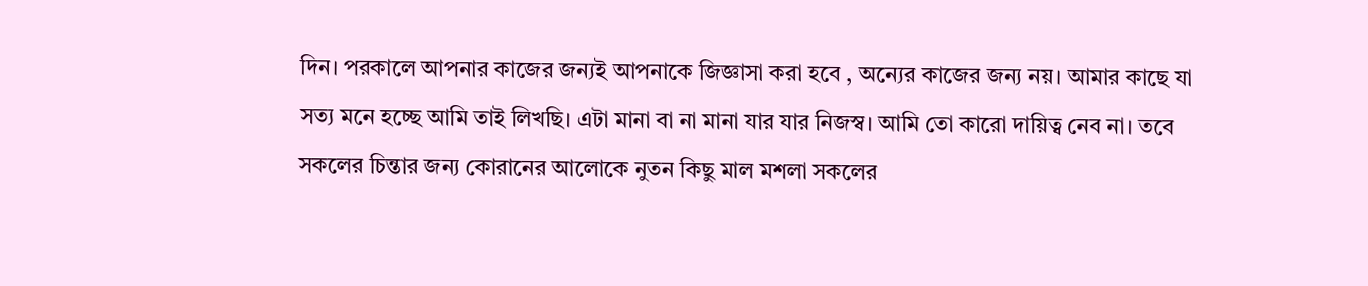দিন। পরকালে আপনার কাজের জন্যই আপনাকে জিজ্ঞাসা করা হবে , অন্যের কাজের জন্য নয়। আমার কাছে যা সত্য মনে হচ্ছে আমি তাই লিখছি। এটা মানা বা না মানা যার যার নিজস্ব। আমি তো কারো দায়িত্ব নেব না। তবে সকলের চিন্তার জন্য কোরানের আলোকে নুতন কিছু মাল মশলা সকলের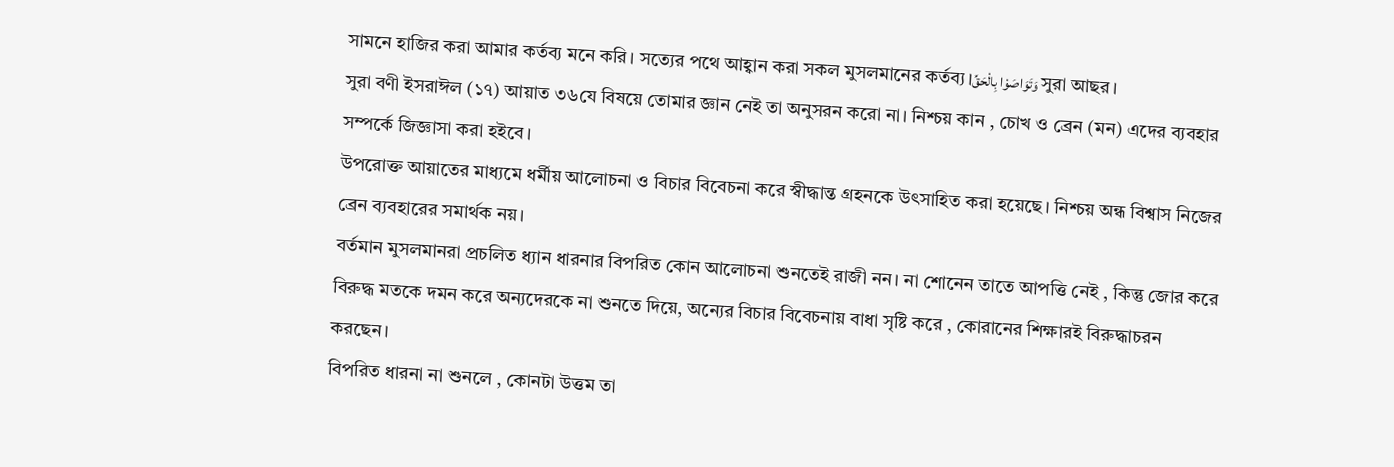সামনে হাজির করা আমার কর্তব্য মনে করি। সত্যের পথে আহ্বান করা সকল মুসলমানের কর্তব্য।وَتَوَاصَوْا بِالْحَقِّ সুরা আছর।
সুরা বণী ইসরাঈল (১৭) আয়াত ৩৬যে বিষয়ে তোমার জ্ঞান নেই তা অনুসরন করো না। নিশ্চয় কান , চোখ ও ব্রেন (মন) এদের ব্যবহার সম্পর্কে জিজ্ঞাসা করা হইবে।
উপরোক্ত আয়াতের মাধ্যমে ধর্মীয় আলোচনা ও বিচার বিবেচনা করে স্বীদ্ধান্ত গ্রহনকে উৎসাহিত করা হয়েছে। নিশ্চয় অন্ধ বিশ্বাস নিজের ব্রেন ব্যবহারের সমার্থক নয়।
বর্তমান মুসলমানরা প্রচলিত ধ্যান ধারনার বিপরিত কোন আলোচনা শুনতেই রাজী নন। না শোনেন তাতে আপত্তি নেই , কিন্তু জোর করে বিরুদ্ধ মতকে দমন করে অন্যদেরকে না শুনতে দিয়ে, অন্যের বিচার বিবেচনায় বাধা সৃষ্টি করে , কোরানের শিক্ষারই বিরুদ্ধাচরন করছেন।
বিপরিত ধারনা না শুনলে , কোনটা উত্তম তা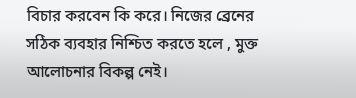বিচার করবেন কি করে। নিজের ব্রেনের সঠিক ব্যবহার নিশ্চিত করতে হলে , মুক্ত আলোচনার বিকল্প নেই।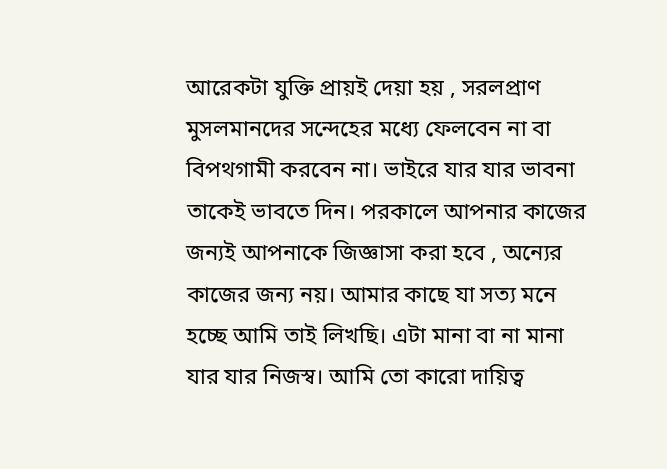আরেকটা যুক্তি প্রায়ই দেয়া হয় , সরলপ্রাণ মুসলমানদের সন্দেহের মধ্যে ফেলবেন না বা বিপথগামী করবেন না। ভাইরে যার যার ভাবনা তাকেই ভাবতে দিন। পরকালে আপনার কাজের জন্যই আপনাকে জিজ্ঞাসা করা হবে , অন্যের কাজের জন্য নয়। আমার কাছে যা সত্য মনে হচ্ছে আমি তাই লিখছি। এটা মানা বা না মানা যার যার নিজস্ব। আমি তো কারো দায়িত্ব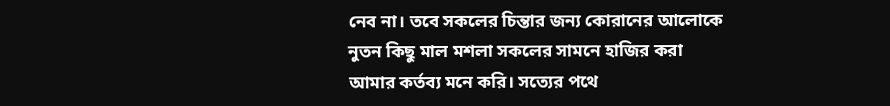নেব না। তবে সকলের চিন্তার জন্য কোরানের আলোকে নুতন কিছু মাল মশলা সকলের সামনে হাজির করা আমার কর্তব্য মনে করি। সত্যের পথে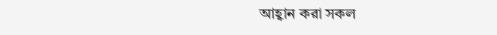আহ্বান করা সকল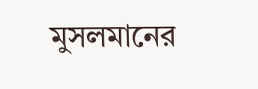মুসলমানের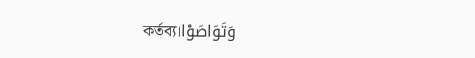কর্তব্য।وَتَوَاصَوْا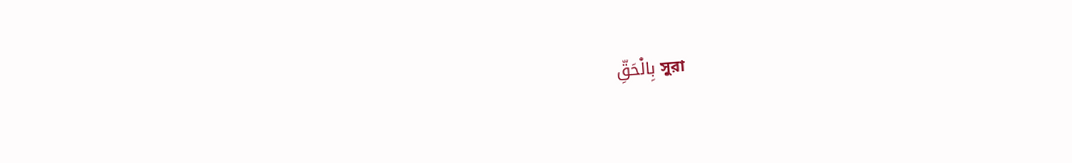بِالْحَقِّ সুরা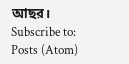আছর।
Subscribe to:
Posts (Atom)